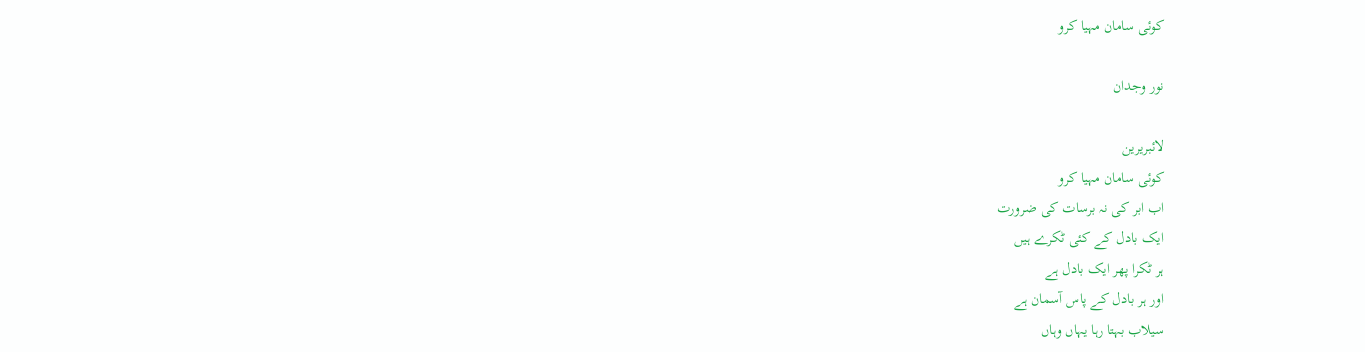کوئی سامان مہیا کرو

نور وجدان

لائبریرین
کوئی سامان مہیا کرو
اب ابر کی نہ برسات کی ضرورت
ایک بادل کے کئی ٹکرے ہیں
ہر ٹکرا پھر ایک بادل ہے
اور ہر بادل کے پاس آسمان ہے
سیلاب بہتا رہا یہاں وہاں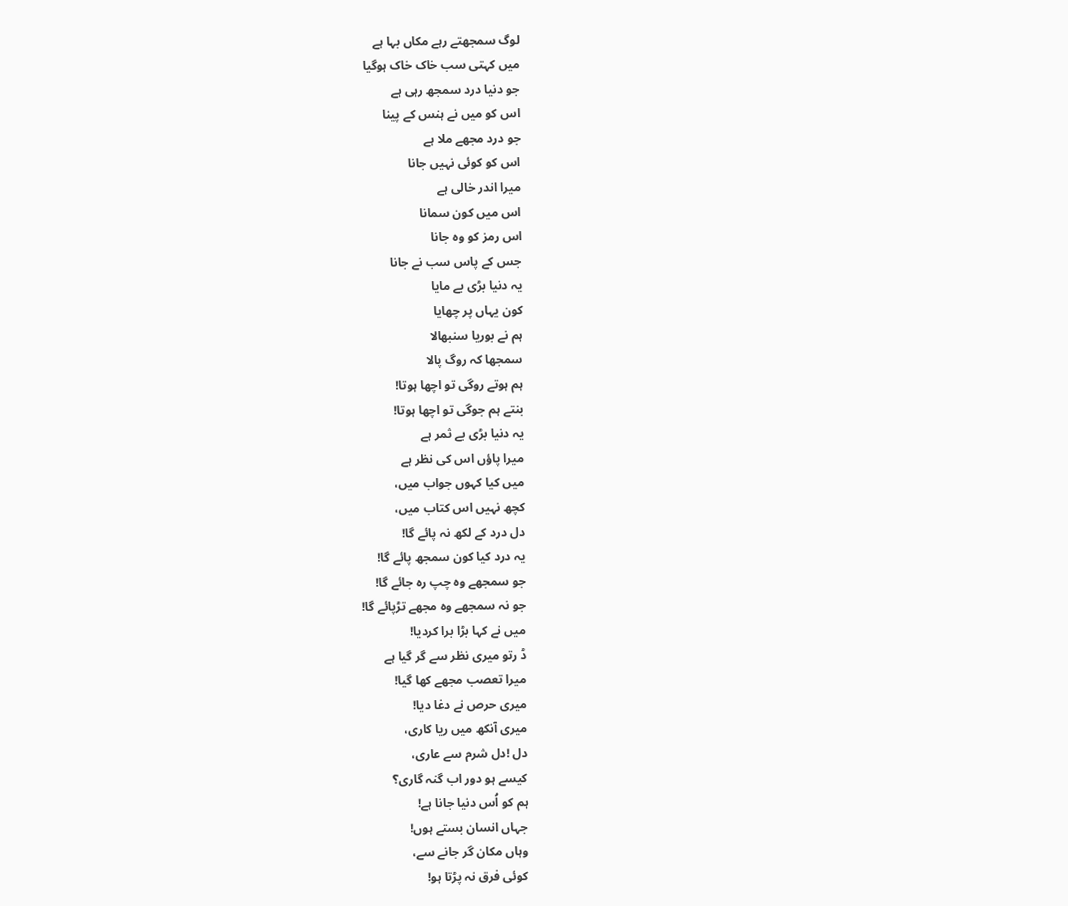لوگ سمجھتے رہے مکاں بہا ہے
میں کہتی سب خاک خاک ہوگیا
جو دنیا درد سمجھ رہی ہے
اس کو میں نے ہنس کے پینا
جو درد مجھے ملا ہے
اس کو کوئی نہیں جانا
میرا اندر خالی ہے
اس میں کون سمانا
اس رمز کو وہ جانا
جس کے پاس سب نے جانا
یہ دنیا بڑی بے مایا
کون یہاں پر چھایا
ہم نے بوریا سنبھالا
سمجھا کہ روگ پالا
ہم ہوتے روگی تو اچھا ہوتا!
بنتے ہم جوگی تو اچھا ہوتا!
یہ دنیا بڑی بے ثمر ہے
میرا پاؤں اس کی نظر ہے
میں کیا کہوں جواب میں،
کچھ نہیں اس کتاب میں،
دل درد کے لکھ نہ پائے گا!
یہ درد کیا کون سمجھ پائے گا!
جو سمجھے وہ چپ رہ جائے گا!
جو نہ سمجھے وہ مجھے تڑپائے گا!
میں نے کہا بڑا برا کردیا!
ڈ رتو میری نظر سے گر گیا ہے
میرا تعصب مجھے کھا گیا!
میری حرص نے دغا دیا!
میری آنکھ میں ریا کاری،
دل !دل شرم سے عاری،
کیسے ہو دور اب گنہ گاری؟
ہم کو اُس دنیا جانا ہے!
جہاں انسان بستے ہوں!
وہاں مکان گر جانے سے،
کوئی فرق نہ پڑتا ہو!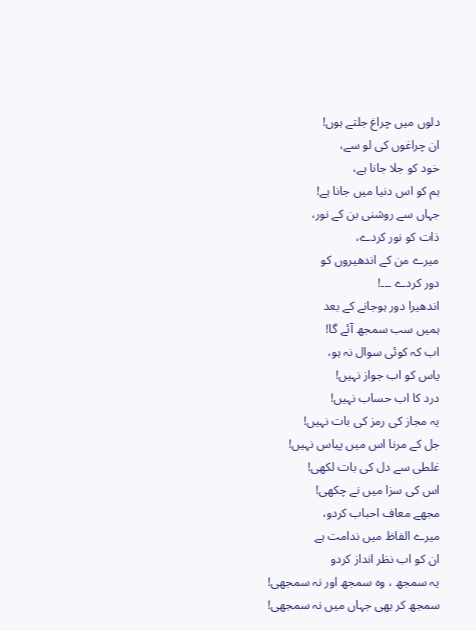دلوں میں چراغ جلتے ہوں!
ان چراغوں کی لو سے،
خود کو جلا جانا ہے،
ہم کو اس دنیا میں جانا ہے!
جہاں سے روشنی بن کے نور،
ذات کو نور کردے،
میرے من کے اندھیروں کو
دور کردے ۔۔۔!
اندھیرا دور ہوجانے کے بعد
ہمیں سب سمجھ آئے گا!
اب کہ کوئی سوال نہ ہو،
یاس کو اب جواز نہیں!
درد کا اب حساب نہیں!
یہ مجاز کی رمز کی بات نہیں!
جل کے مرنا اس میں پیاس نہیں!
غلطی سے دل کی بات لکھی!
اس کی سزا میں نے چکھی!
مجھے معاف احباب کردو،
میرے الفاظ میں ندامت ہے
ان کو اب نظر انداز کردو
یہ سمجھ ، وہ سمجھ اور نہ سمجھی!
سمجھ کر بھی جہاں میں نہ سمجھی!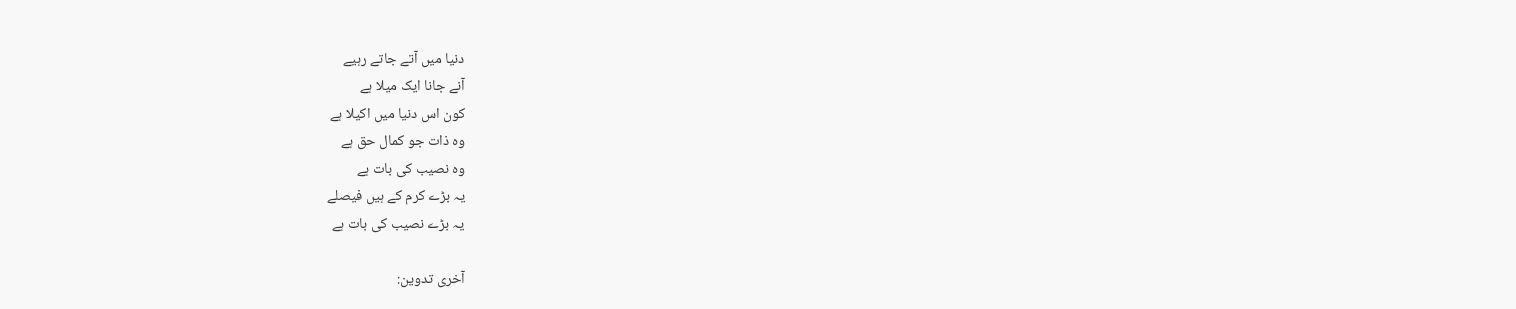دنیا میں آتے جاتے رہیے
آنے جانا ایک میلا ہے
کون اس دنیا میں اکیلا ہے
وہ ذات جو کمال حق ہے
وہ نصیب کی بات ہے
یہ بڑے کرم کے ہیں فیصلے
یہ بڑے نصیب کی بات ہے

آخری تدوین: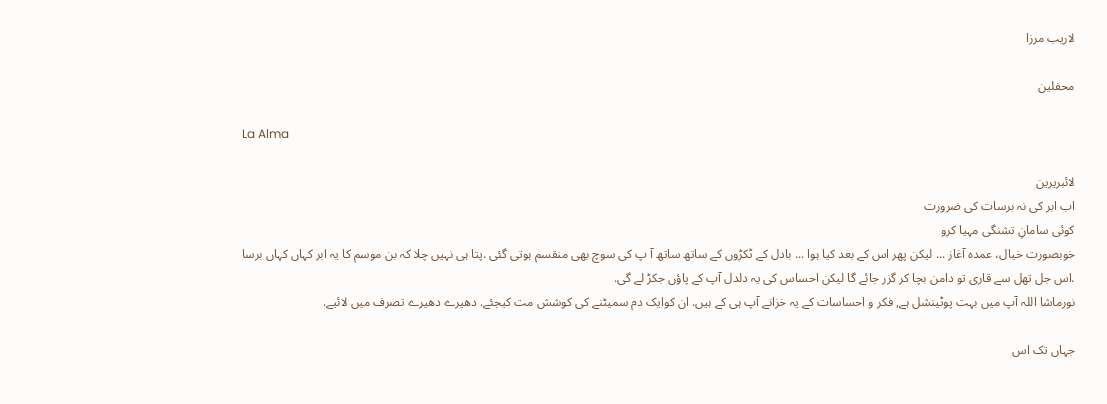لاریب مرزا

محفلین

La Alma

لائبریرین
اب ابر کی نہ برسات کی ضرورت
کوئی سامانِ تشنگی مہیا کرو
خوبصورت خیال، عمدہ آغاز ... لیکن پھر اس کے بعد کیا ہوا ... بادل کے ٹکڑوں کے ساتھ ساتھ آ پ کی سوچ بھی منقسم ہوتی گئی .پتا ہی نہیں چلا کہ بن موسم کا یہ ابر کہاں کہاں برسا .اس جل تھل سے قاری تو دامن بچا کر گزر جائے گا لیکن احساس کی یہ دلدل آپ کے پاؤں جکڑ لے گی.
نورماشا اللہ آپ میں بہت پوٹینشل ہے, فکر و احساسات کے یہ خزانے آپ ہی کے ہیں. ان کوایک دم سمیٹنے کی کوشش مت کیجئے. دھیرے دھیرے تصرف میں لائیے.

جہاں تک اس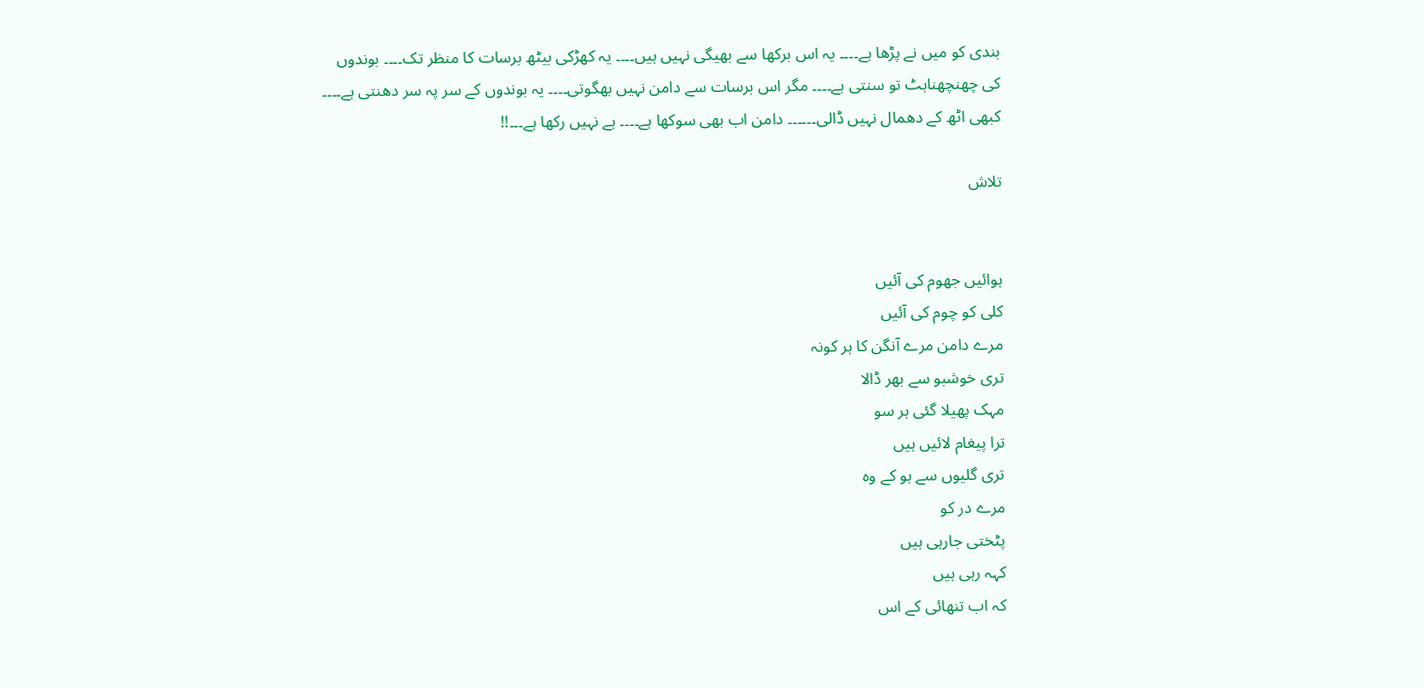بندی کو میں نے پڑھا ہے۔۔۔۔ یہ اس برکھا سے بھیگی نہیں ہیں۔۔۔۔ یہ کھڑکی بیٹھ برسات کا منظر تک۔۔۔۔ بوندوں کی چھنچھناہٹ تو سنتی ہے۔۔۔۔ مگر اس برسات سے دامن نہیں بھگوتی۔۔۔۔ یہ بوندوں کے سر پہ سر دھنتی ہے۔۔۔۔ کبھی اٹھ کے دھمال نہیں ڈالی۔۔۔۔۔۔ دامن اب بھی سوکھا ہے۔۔۔۔ ہے نہیں رکھا ہے۔۔۔!!

تلاش


ہوائیں جھوم کی آئیں
کلی کو چوم کی آئیں
مرے دامن مرے آنگن کا ہر کونہ
تری خوشبو سے بھر ڈالا
مہک پھیلا گئی ہر سو
ترا پیغام لائیں ہیں
تری گلیوں سے ہو کے وہ
مرے در کو
پٹختی جارہی ہیں
کہہ رہی ہیں
کہ اب تنھائی کے اس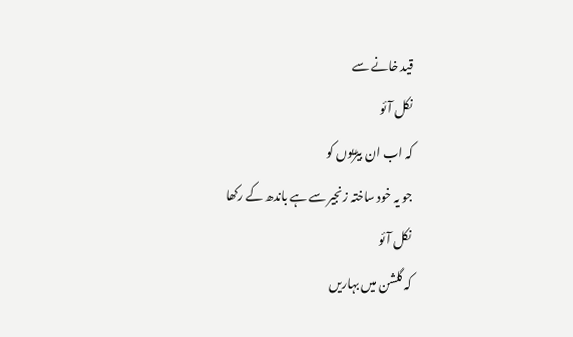قید خانے سے
نکل آئو
کہ اب ان بیڑیوں کو
جو یہ خود ساختہ زنجیر سے ہے باندھ کے رکھا
نکل آئو
کہ گلشن میں بہاریں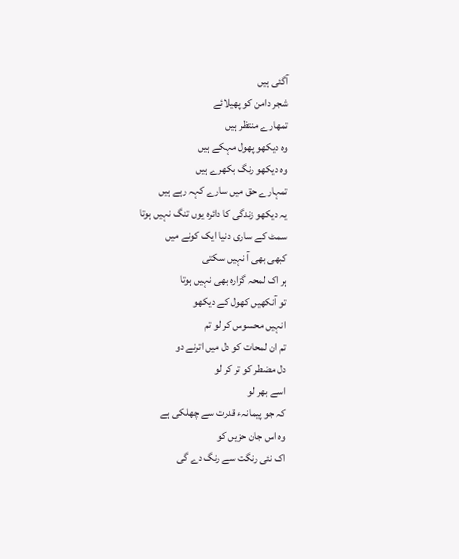آگئی ہیں
شجر دامن کو پھیلائے
تمھارے منتظر ہیں
وہ دیکھو پھول مہکے ہیں
وہ دیکھو رنگ بکھرے ہیں
تمہارے حق میں سارے کہہ رہے ہیں
یہ دیکھو زندگی کا دائرہ یوں تنگ نہیں ہوتا
سمٹ کے ساری دنیا ایک کونے میں
کبھی بھی آ نہیں سکتی
ہر اک لمحہ گزارہ بھی نہیں ہوتا
تو آنکھیں کھول کے دیکھو
انہیں محسوس کر لو تم
تم ان لمحات کو دل میں اترنے دو
دل مضطر کو تر کر لو
اسے بھر لو
کہ جو پیمانہء قدرت سے چھلکی ہے
وہ اس جان حزیں کو
اک نئی رنگت سے رنگ دے گی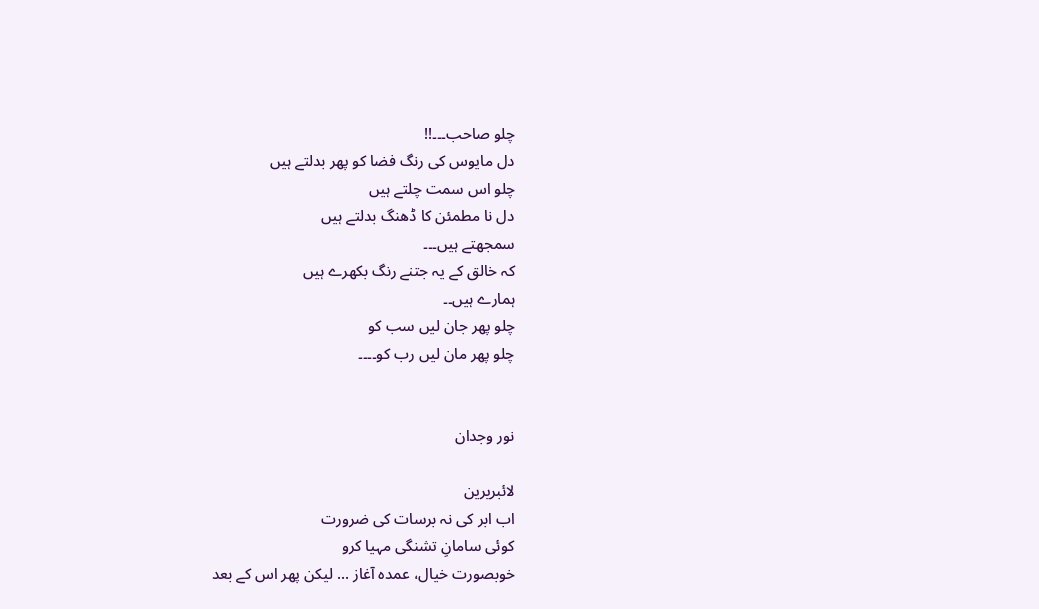چلو صاحب۔۔۔!!
دل مایوس کی رنگ فضا کو پھر بدلتے ہیں
چلو اس سمت چلتے ہیں
دل نا مطمئن کا ڈھنگ بدلتے ہیں
سمجھتے ہیں۔۔۔
کہ خالق کے یہ جتنے رنگ بکھرے ہیں
ہمارے ہیں۔۔
چلو پھر جان لیں سب کو
چلو پھر مان لیں رب کو۔۔۔۔


نور وجدان

لائبریرین
اب ابر کی نہ برسات کی ضرورت
کوئی سامانِ تشنگی مہیا کرو
خوبصورت خیال، عمدہ آغاز ... لیکن پھر اس کے بعد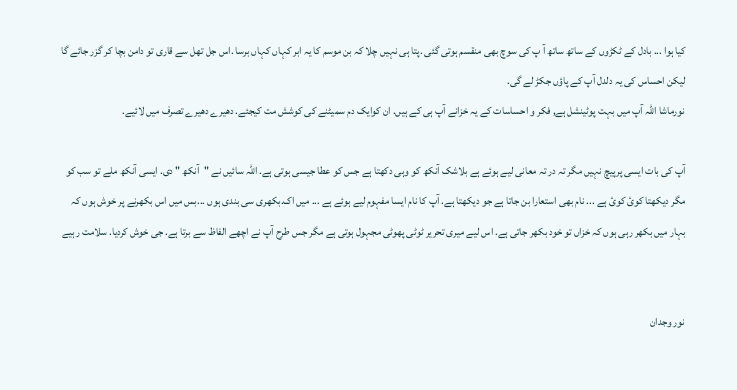کیا ہوا ... بادل کے ٹکڑوں کے ساتھ ساتھ آ پ کی سوچ بھی منقسم ہوتی گئی .پتا ہی نہیں چلا کہ بن موسم کا یہ ابر کہاں کہاں برسا .اس جل تھل سے قاری تو دامن بچا کر گزر جائے گا لیکن احساس کی یہ دلدل آپ کے پاؤں جکڑ لے گی.
نورماشا اللہ آپ میں بہت پوٹینشل ہے, فکر و احساسات کے یہ خزانے آپ ہی کے ہیں. ان کوایک دم سمیٹنے کی کوشش مت کیجئے. دھیرے دھیرے تصرف میں لائیے.

آپ کی بات ایسی پرپیچ نہیں مگر تہ در تہ معانی لیے ہوئے ہے بلاشک آنکھ کو وہی دکھتا ہے جس کو عطا جیسی ہوتی ہے. اللہ سائیں نے "آنکھ " دی. ایسی آنکھ ملے تو سب کو مگر دیکھتا کوئ کوئ ہے ... نام بھی استعارا بن جاتا ہے جو دیکھتا ہے. آپ کا نام ایسا مفہوم لیے ہوئے ہے ... میں اک.بکھری سی بندی ہوں ...بس میں اس بکھرنے پر خوش ہوں کہ بہار میں بکھر رہی ہوں کہ خزاں تو خود بکھر جاتی ہے. اس لیے میری تحریر ٹوٹی پھوٹی مجہول ہوتی ہے مگر جس طرح آپ نے اچھے الفاظ سے برتا ہے. جی خوش کردیا. سلامت رہیے


نور وجدان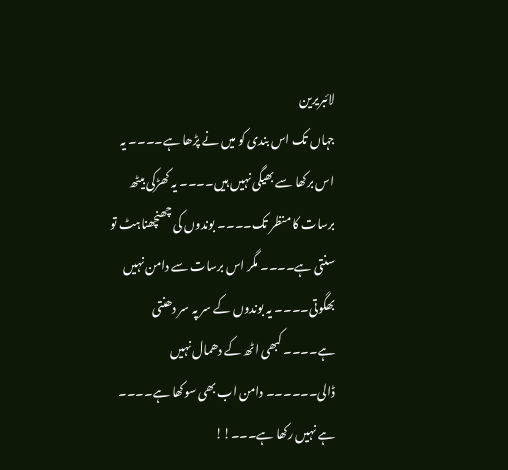لائبریرین
جہاں تک اس بندی کو میں نے پڑھا ہے۔۔۔۔ یہ اس برکھا سے بھیگی نہیں ہیں۔۔۔۔ یہ کھڑکی بیٹھ برسات کا منظر تک۔۔۔۔ بوندوں کی چھنچھناہٹ تو سنتی ہے۔۔۔۔ مگر اس برسات سے دامن نہیں بھگوتی۔۔۔۔ یہ بوندوں کے سر پہ سر دھنتی ہے۔۔۔۔ کبھی اٹھ کے دھمال نہیں ڈالی۔۔۔۔۔۔ دامن اب بھی سوکھا ہے۔۔۔۔ ہے نہیں رکھا ہے۔۔۔!!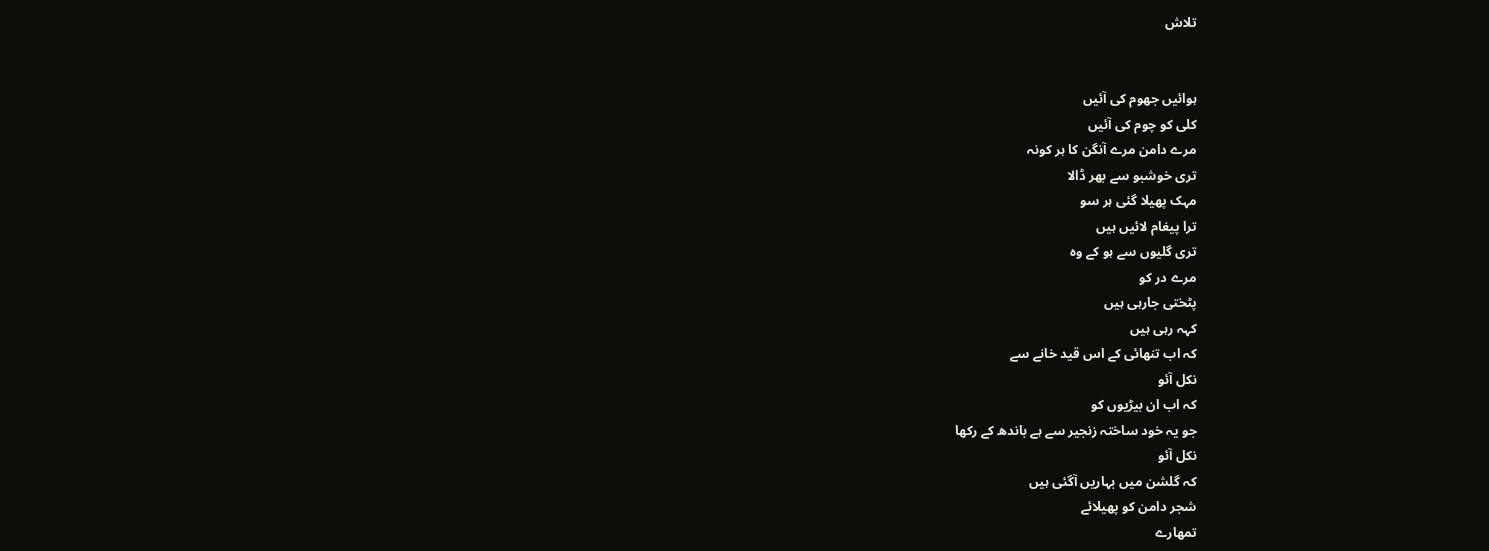تلاش


ہوائیں جھوم کی آئیں
کلی کو چوم کی آئیں
مرے دامن مرے آنگن کا ہر کونہ
تری خوشبو سے بھر ڈالا
مہک پھیلا گئی ہر سو
ترا پیغام لائیں ہیں
تری گلیوں سے ہو کے وہ
مرے در کو
پٹختی جارہی ہیں
کہہ رہی ہیں
کہ اب تنھائی کے اس قید خانے سے
نکل آئو
کہ اب ان بیڑیوں کو
جو یہ خود ساختہ زنجیر سے ہے باندھ کے رکھا
نکل آئو
کہ گلشن میں بہاریں آگئی ہیں
شجر دامن کو پھیلائے
تمھارے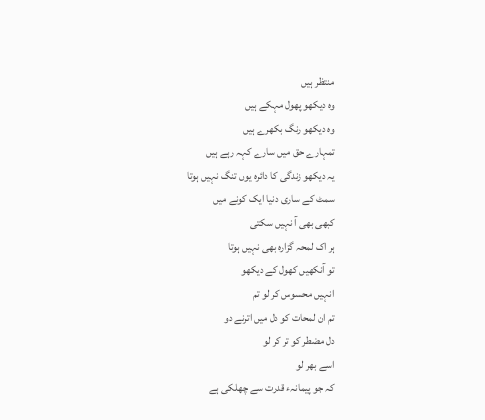منتظر ہیں
وہ دیکھو پھول مہکے ہیں
وہ دیکھو رنگ بکھرے ہیں
تمہارے حق میں سارے کہہ رہے ہیں
یہ دیکھو زندگی کا دائرہ یوں تنگ نہیں ہوتا
سمٹ کے ساری دنیا ایک کونے میں
کبھی بھی آ نہیں سکتی
ہر اک لمحہ گزارہ بھی نہیں ہوتا
تو آنکھیں کھول کے دیکھو
انہیں محسوس کر لو تم
تم ان لمحات کو دل میں اترنے دو
دل مضطر کو تر کر لو
اسے بھر لو
کہ جو پیمانہء قدرت سے چھلکی ہے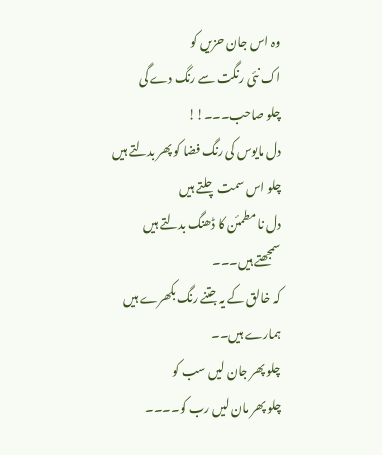وہ اس جان حزیں کو
اک نئی رنگت سے رنگ دے گی
چلو صاحب۔۔۔!!
دل مایوس کی رنگ فضا کو پھر بدلتے ہیں
چلو اس سمت چلتے ہیں
دل نا مطمئن کا ڈھنگ بدلتے ہیں
سمجھتے ہیں۔۔۔
کہ خالق کے یہ جتنے رنگ بکھرے ہیں
ہمارے ہیں۔۔
چلو پھر جان لیں سب کو
چلو پھر مان لیں رب کو۔۔۔۔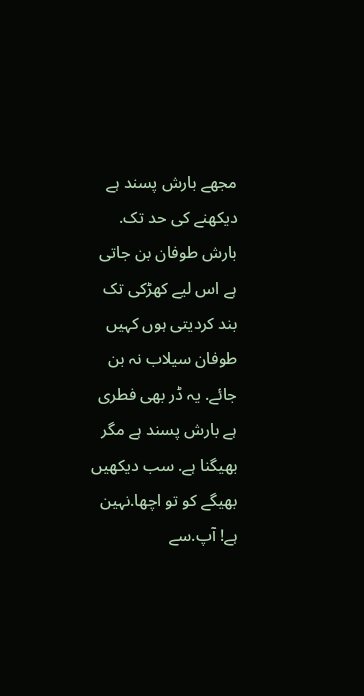مجھے بارش پسند ہے دیکھنے کی حد تک. بارش طوفان بن جاتی ہے اس لیے کھڑکی تک بند کردیتی ہوں کہیں طوفان سیلاب نہ بن جائے. یہ ڈر بھی فطری ہے بارش پسند ہے مگر بھیگنا ہے. سب دیکھیں بھیگے کو تو اچھا.نہین ہے! آپ.سے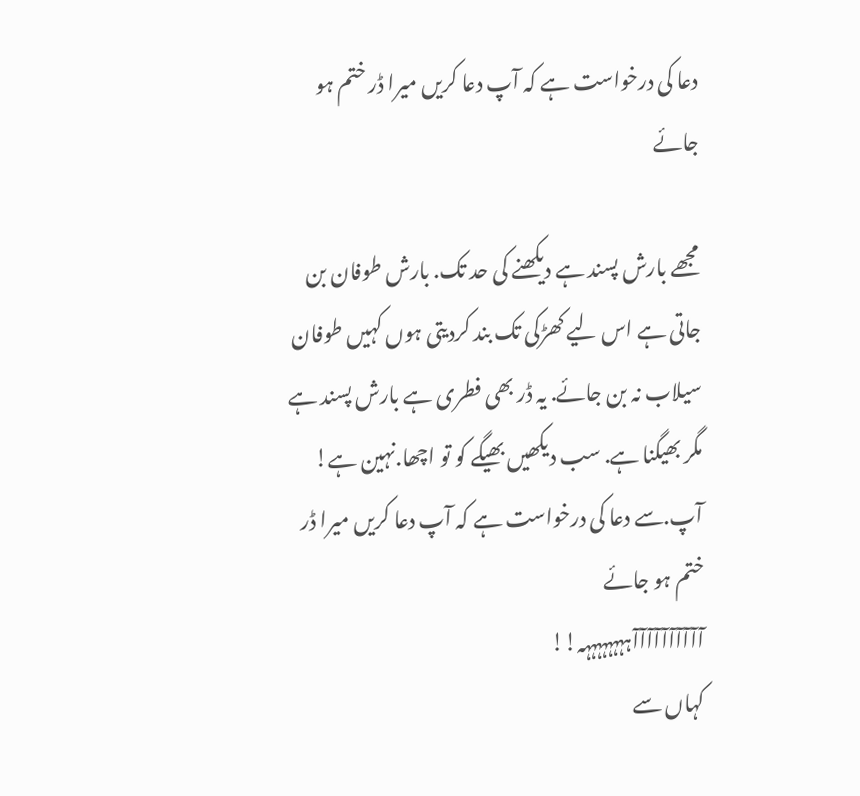دعا کی درخواست ہے کہ آپ دعا کریں میرا ڈر ختم ہو جائے

مجھے بارش پسند ہے دیکھنے کی حد تک. بارش طوفان بن جاتی ہے اس لیے کھڑکی تک بند کردیتی ہوں کہیں طوفان سیلاب نہ بن جائے. یہ ڈر بھی فطری ہے بارش پسند ہے مگر بھیگنا ہے. سب دیکھیں بھیگے کو تو اچھا.نہین ہے! آپ.سے دعا کی درخواست ہے کہ آپ دعا کریں میرا ڈر ختم ہو جائے
آآآآآآآآآآہہہہہہہہہ!!
کہاں سے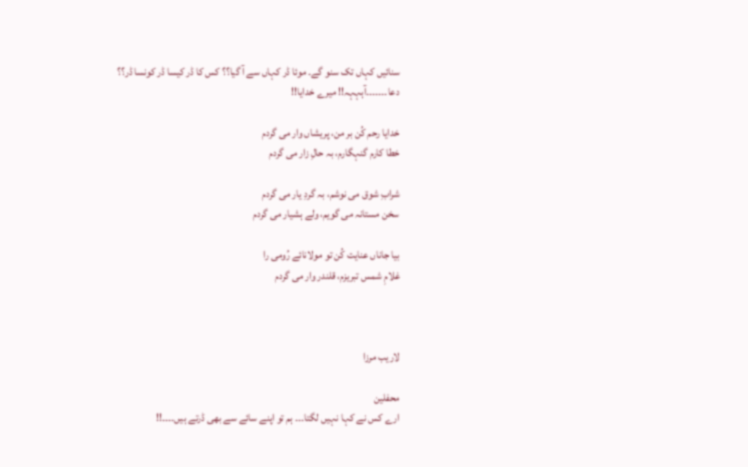سنائیں کہاں تک سنو گے۔ موئا ڈر کہاں سے آ گیا؟؟ کس کا ڈر کیسا ڈر کونسا ڈر؟؟
دعا۔۔۔۔۔۔۔آہہہہ!! میرے خدایا!!

خدایا رحم کُن بر من، پریشاں وار می گردم
خطا کارم گنہگارم، بہ حالِ زار می گردم

شرابِ شوق می نوشم، بہ گردِ یار می گردم
سخن مستانہ می گویم، ولے ہشیار می گردم

بیا جاناں عنایت کُن تو مولانائے رُومی را
غلامِ شمس تبریزم، قلندر وار می گردم



لاریب مرزا

محفلین
ارے کس نے کہا نہیں لگتا۔۔۔ ہم تو اپنے سائے سے بھی ڈرتے ہیں۔۔۔۔!!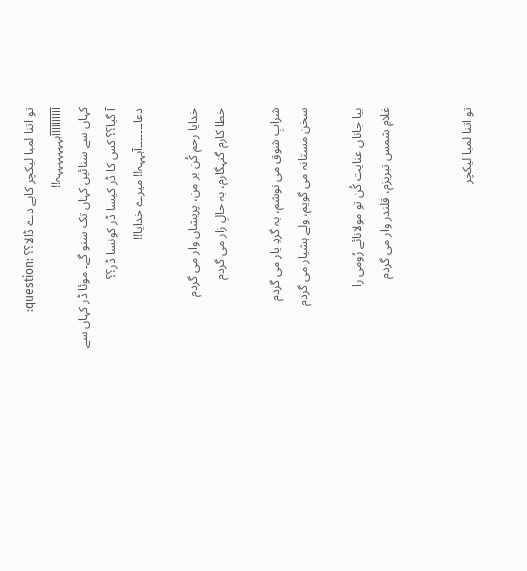تو اتنا لمبا لیکچر کاہے دے ڈالا؟؟ :question:
آآآآآآآآآآہہہہہہہہہ!!
کہاں سے سنائیں کہاں تک سنو گے۔ موئا ڈر کہاں سے آ گیا؟؟ کس کا ڈر کیسا ڈر کونسا ڈر؟؟
دعا۔۔۔۔۔۔۔آہہہہ!! میرے خدایا!!

خدایا رحم کُن بر من، پریشاں وار می گردم
خطا کارم گنہگارم، بہ حالِ زار می گردم

شرابِ شوق می نوشم، بہ گردِ یار می گردم
سخن مستانہ می گویم، ولے ہشیار می گردم

بیا جاناں عنایت کُن تو مولانائے رُومی را
غلامِ شمس تبریزم، قلندر وار می گردم


تو اتنا لمبا لیکچر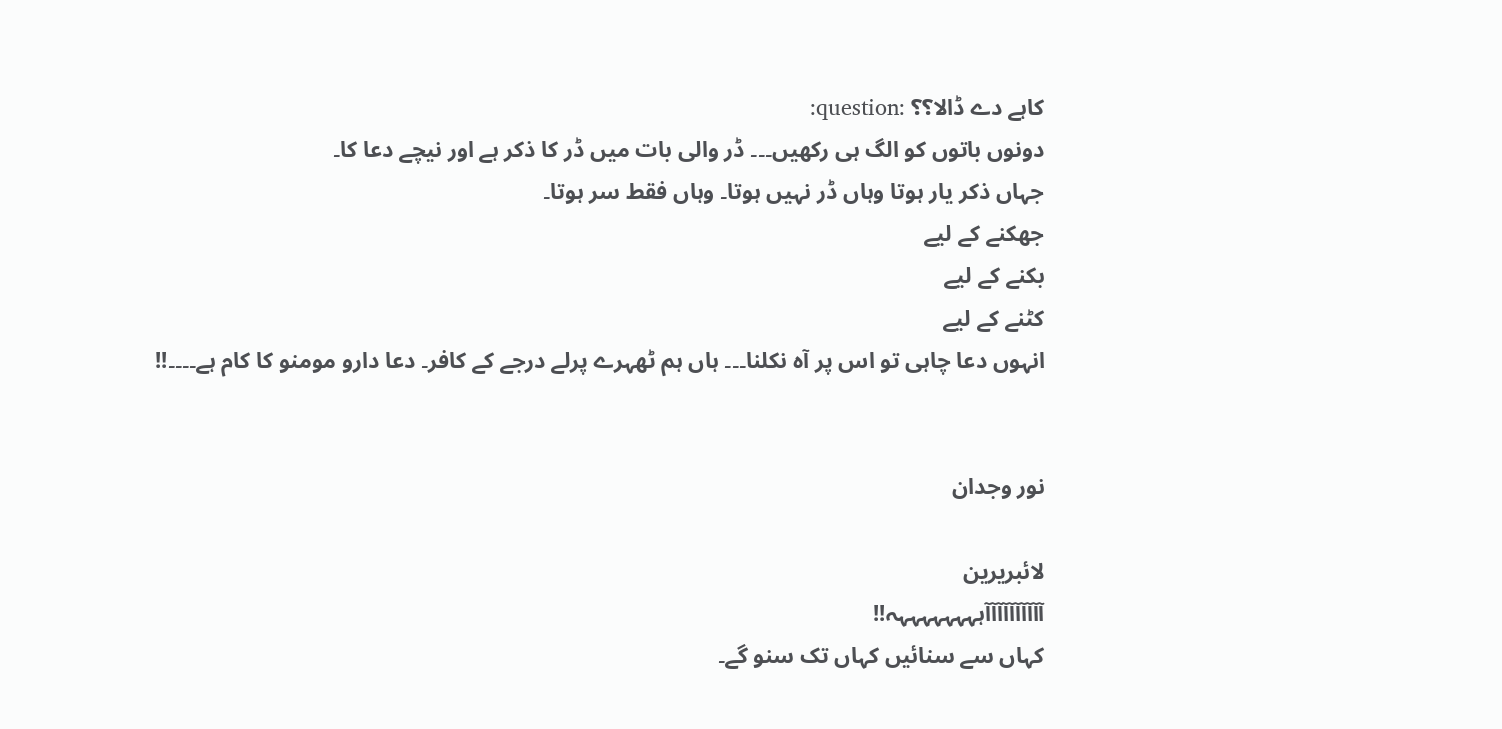کاہے دے ڈالا؟؟ :question:
دونوں باتوں کو الگ ہی رکھیں۔۔۔ ڈر والی بات میں ڈر کا ذکر ہے اور نیچے دعا کا۔
جہاں ذکر یار ہوتا وہاں ڈر نہیں ہوتا۔ وہاں فقط سر ہوتا۔
جھکنے کے لیے
بکنے کے لیے
کٹنے کے لیے
انہوں دعا چاہی تو اس پر آہ نکلنا۔۔۔ ہاں ہم ٹھہرے پرلے درجے کے کافر۔ دعا دارو مومنو کا کام ہے۔۔۔۔!!


نور وجدان

لائبریرین
آآآآآآآآآآہہہہہہہہہ!!
کہاں سے سنائیں کہاں تک سنو گے۔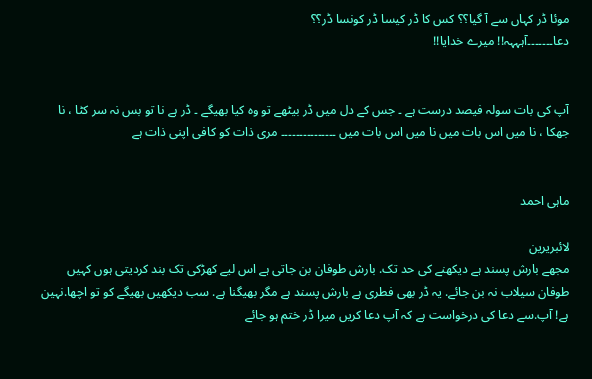موئا ڈر کہاں سے آ گیا؟؟ کس کا ڈر کیسا ڈر کونسا ڈر؟؟
دعا۔۔۔۔۔۔۔آہہہہ!! میرے خدایا!!


آپ کی بات سولہ فیصد درست ہے ۔ جس کے دل میں ڈر بیٹھے تو وہ کیا بھیگے ۔ ڈر ہے نا تو بس نہ سر کٹا ، نا جھکا ، نا میں اس بات میں نا میں اس بات میں ۔۔۔۔۔۔۔۔۔۔۔۔۔۔۔ مری ذات کو کافی اپنی ذات ہے


ماہی احمد

لائبریرین
مجھے بارش پسند ہے دیکھنے کی حد تک. بارش طوفان بن جاتی ہے اس لیے کھڑکی تک بند کردیتی ہوں کہیں طوفان سیلاب نہ بن جائے. یہ ڈر بھی فطری ہے بارش پسند ہے مگر بھیگنا ہے. سب دیکھیں بھیگے کو تو اچھا.نہین ہے! آپ.سے دعا کی درخواست ہے کہ آپ دعا کریں میرا ڈر ختم ہو جائے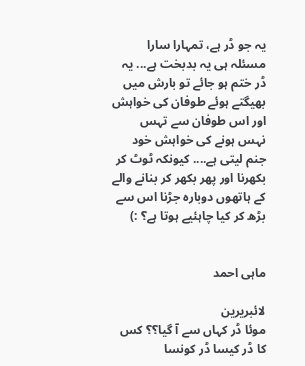یہ جو ڈر ہے، تمہارا سارا مسئلہ ہی یہ بدبخت ہے... یہ ڈر ختم ہو جائے تو بارش میں بھیگتے ہوئے طوفان کی خواہش اور اس طوفان سے تہس نہس ہونے کی خواہش خود جنم لیتی ہے.... کیونکہ ٹوٹ کر بکھرنا اور پھر بکھر کر بنانے والے کے ہاتھوں دوبارہ جڑنا اس سے بڑھ کر کیا چاہئیے ہوتا ہے؟ :)


ماہی احمد

لائبریرین
موئا ڈر کہاں سے آ گیا؟؟ کس کا ڈر کیسا ڈر کونسا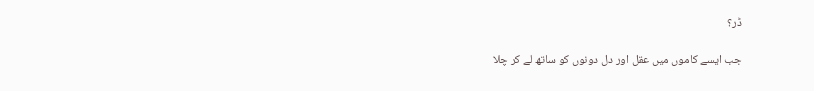ڈر؟

جب ایسے کاموں میں عقل اور دل دونوں کو ساتھ لے کر چلا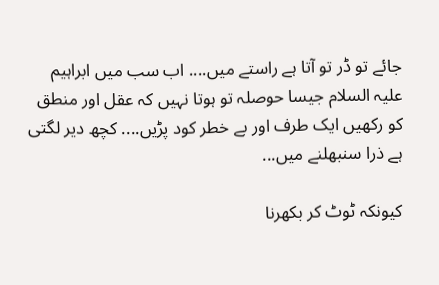جائے تو ڈر تو آتا ہے راستے میں.... اب سب میں ابراہیم علیہ السلام جیسا حوصلہ تو ہوتا نہیں کہ عقل اور منطق کو رکھیں ایک طرف اور بے خطر کود پڑیں.... کچھ دیر لگتی ہے ذرا سنبھلنے میں...

کیونکہ ٹوٹ کر بکھرنا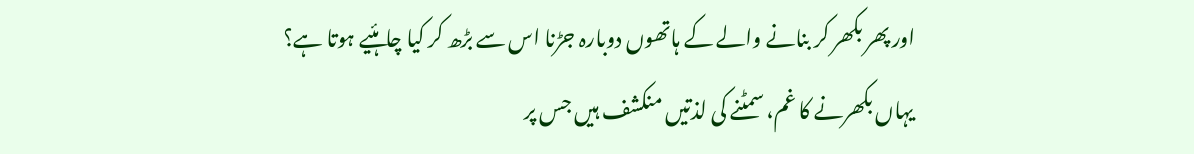اور پھر بکھر کر بنانے والے کے ہاتھوں دوبارہ جڑنا اس سے بڑھ کر کیا چاہئیے ہوتا ہے؟
یہاں بکھرنے کا غم، سمٹنے کی لذتیں منکشف ہیں جس پر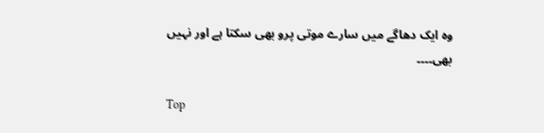وہ ایک دھاگے میں سارے موتی پرو بھی سکتا ہے اور نہیں بھی۔۔۔۔

Top